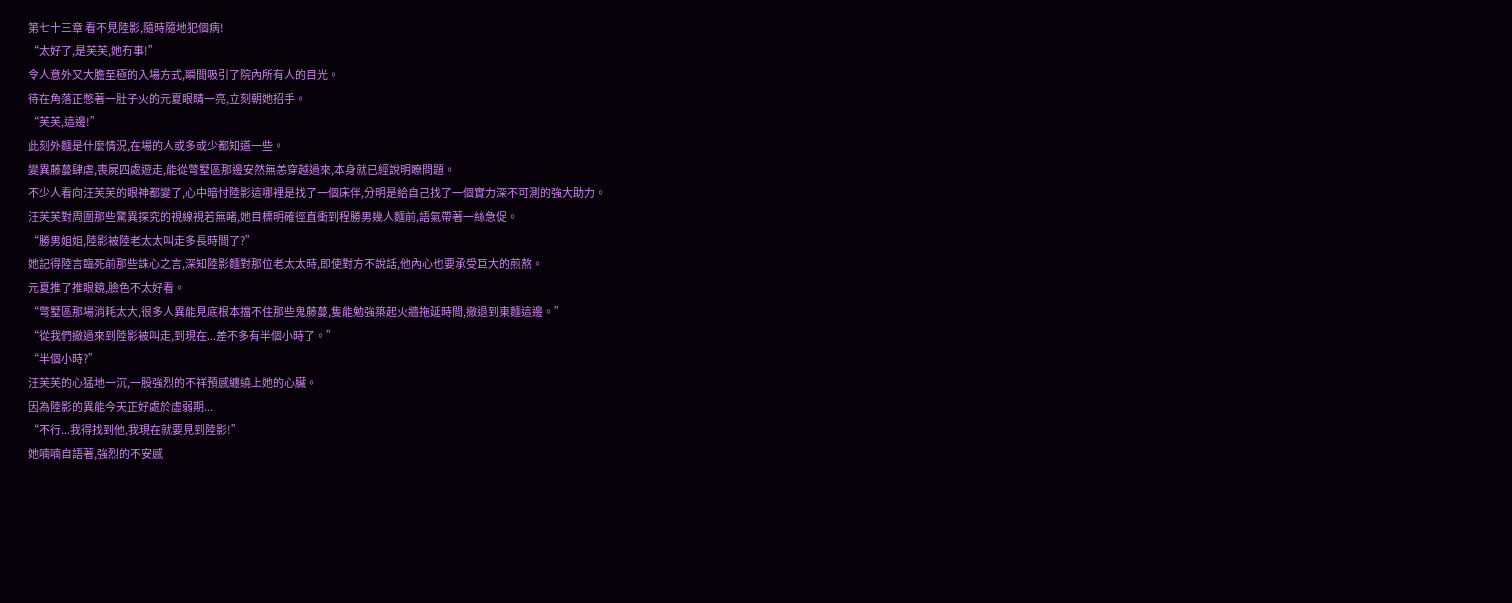第七十三章 看不見陸影,隨時隨地犯個病!
“太好了,是芙芙,她冇事!”
令人意外又大膽至極的入場方式,瞬間吸引了院內所有人的目光。
待在角落正憋著一肚子火的元夏眼睛一亮,立刻朝她招手。
“芙芙,這邊!”
此刻外麵是什麼情況,在場的人或多或少都知道一些。
變異藤蔓肆虐,喪屍四處遊走,能從彆墅區那邊安然無恙穿越過來,本身就已經說明瞭問題。
不少人看向汪芙芙的眼神都變了,心中暗忖陸影這哪裡是找了一個床伴,分明是給自己找了一個實力深不可測的強大助力。
汪芙芙對周圍那些驚異探究的視線視若無睹,她目標明確徑直衝到程勝男幾人麵前,語氣帶著一絲急促。
“勝男姐姐,陸影被陸老太太叫走多長時間了?”
她記得陸言臨死前那些誅心之言,深知陸影麵對那位老太太時,即使對方不說話,他內心也要承受巨大的煎熬。
元夏推了推眼鏡,臉色不太好看。
“彆墅區那場消耗太大,很多人異能見底根本擋不住那些鬼藤蔓,隻能勉強築起火牆拖延時間,撤退到東麵這邊。”
“從我們撤過來到陸影被叫走,到現在...差不多有半個小時了。”
“半個小時?”
汪芙芙的心猛地一沉,一股強烈的不祥預感纏繞上她的心臟。
因為陸影的異能今天正好處於虛弱期...
“不行...我得找到他,我現在就要見到陸影!”
她喃喃自語著,強烈的不安感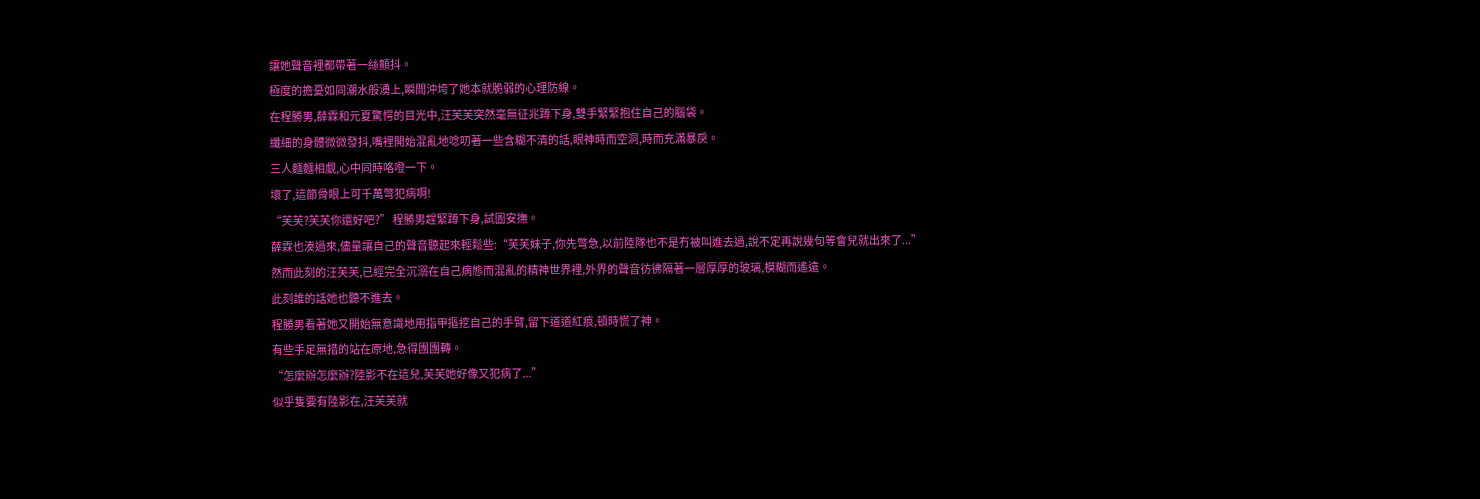讓她聲音裡都帶著一絲顫抖。
極度的擔憂如同潮水般湧上,瞬間沖垮了她本就脆弱的心理防線。
在程勝男,薛霖和元夏驚愕的目光中,汪芙芙突然毫無征兆蹲下身,雙手緊緊抱住自己的腦袋。
纖細的身體微微發抖,嘴裡開始混亂地唸叨著一些含糊不清的話,眼神時而空洞,時而充滿暴戾。
三人麵麵相覷,心中同時咯噔一下。
壞了,這節骨眼上可千萬彆犯病啊!
“芙芙?芙芙你還好吧?” 程勝男趕緊蹲下身,試圖安撫。
薛霖也湊過來,儘量讓自己的聲音聽起來輕鬆些:“芙芙妹子,你先彆急,以前陸隊也不是冇被叫進去過,說不定再說幾句等會兒就出來了...”
然而此刻的汪芙芙,已經完全沉溺在自己病態而混亂的精神世界裡,外界的聲音彷彿隔著一層厚厚的玻璃,模糊而遙遠。
此刻誰的話她也聽不進去。
程勝男看著她又開始無意識地用指甲摳挖自己的手臂,留下道道紅痕,頓時慌了神。
有些手足無措的站在原地,急得團團轉。
“怎麼辦怎麼辦?陸影不在這兒,芙芙她好像又犯病了...”
似乎隻要有陸影在,汪芙芙就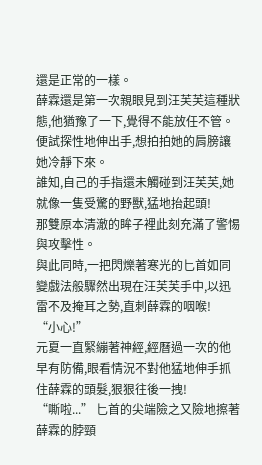還是正常的一樣。
薛霖還是第一次親眼見到汪芙芙這種狀態,他猶豫了一下,覺得不能放任不管。
便試探性地伸出手,想拍拍她的肩膀讓她冷靜下來。
誰知,自己的手指還未觸碰到汪芙芙,她就像一隻受驚的野獸,猛地抬起頭!
那雙原本清澈的眸子裡此刻充滿了警惕與攻擊性。
與此同時,一把閃爍著寒光的匕首如同變戲法般驟然出現在汪芙芙手中,以迅雷不及掩耳之勢,直刺薛霖的咽喉!
“小心!”
元夏一直緊繃著神經,經曆過一次的他早有防備,眼看情況不對他猛地伸手抓住薛霖的頭髮,狠狠往後一拽!
“嘶啦...” 匕首的尖端險之又險地擦著薛霖的脖頸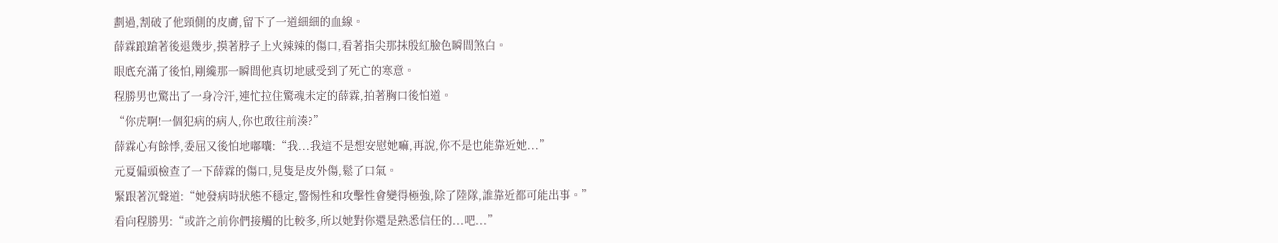劃過,割破了他頸側的皮膚,留下了一道細細的血線。
薛霖踉蹌著後退幾步,摸著脖子上火辣辣的傷口,看著指尖那抹殷紅臉色瞬間煞白。
眼底充滿了後怕,剛纔那一瞬間他真切地感受到了死亡的寒意。
程勝男也驚出了一身冷汗,連忙拉住驚魂未定的薛霖,拍著胸口後怕道。
“你虎啊!一個犯病的病人,你也敢往前湊?”
薛霖心有餘悸,委屈又後怕地嘟囔:“我...我這不是想安慰她嘛,再說,你不是也能靠近她...”
元夏偏頭檢查了一下薛霖的傷口,見隻是皮外傷,鬆了口氣。
緊跟著沉聲道:“她發病時狀態不穩定,警惕性和攻擊性會變得極強,除了陸隊,誰靠近都可能出事。”
看向程勝男:“或許之前你們接觸的比較多,所以她對你還是熟悉信任的...吧...”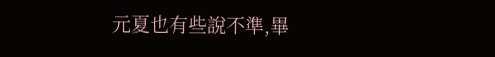元夏也有些說不準,畢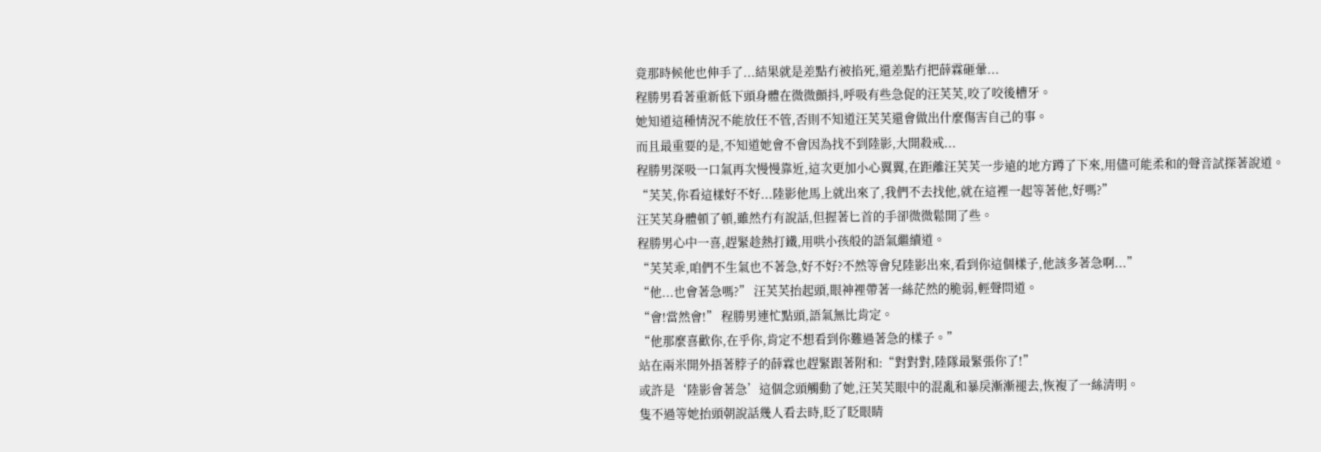竟那時候他也伸手了...結果就是差點冇被掐死,還差點冇把薛霖砸暈...
程勝男看著重新低下頭身體在微微顫抖,呼吸有些急促的汪芙芙,咬了咬後槽牙。
她知道這種情況不能放任不管,否則不知道汪芙芙還會做出什麼傷害自己的事。
而且最重要的是,不知道她會不會因為找不到陸影,大開殺戒...
程勝男深吸一口氣再次慢慢靠近,這次更加小心翼翼,在距離汪芙芙一步遠的地方蹲了下來,用儘可能柔和的聲音試探著說道。
“芙芙,你看這樣好不好...陸影他馬上就出來了,我們不去找他,就在這裡一起等著他,好嗎?”
汪芙芙身體頓了頓,雖然冇有說話,但握著匕首的手卻微微鬆開了些。
程勝男心中一喜,趕緊趁熱打鐵,用哄小孩般的語氣繼續道。
“芙芙乖,咱們不生氣也不著急,好不好?不然等會兒陸影出來,看到你這個樣子,他該多著急啊...”
“他...也會著急嗎?” 汪芙芙抬起頭,眼神裡帶著一絲茫然的脆弱,輕聲問道。
“會!當然會!” 程勝男連忙點頭,語氣無比肯定。
“他那麼喜歡你,在乎你,肯定不想看到你難過著急的樣子。”
站在兩米開外捂著脖子的薛霖也趕緊跟著附和:“對對對,陸隊最緊張你了!”
或許是‘陸影會著急’這個念頭觸動了她,汪芙芙眼中的混亂和暴戾漸漸褪去,恢複了一絲清明。
隻不過等她抬頭朝說話幾人看去時,眨了眨眼睛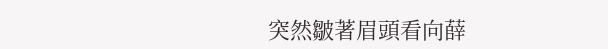突然皺著眉頭看向薛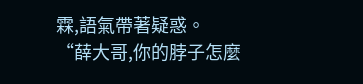霖,語氣帶著疑惑。
“薛大哥,你的脖子怎麼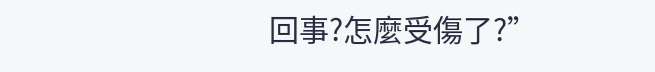回事?怎麼受傷了?”